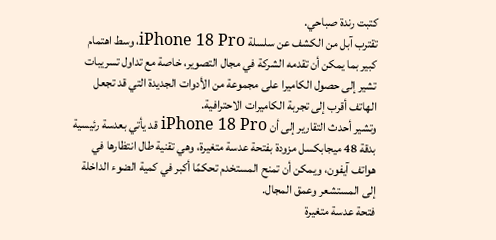كتبت رندة صباحي.
تقترب آبل من الكشف عن سلسلة iPhone 18 Pro، وسط اهتمام كبير بما يمكن أن تقدمه الشركة في مجال التصوير، خاصة مع تداول تسريبات تشير إلى حصول الكاميرا على مجموعة من الأدوات الجديدة التي قد تجعل الهاتف أقرب إلى تجربة الكاميرات الاحترافية.
وتشير أحدث التقارير إلى أن iPhone 18 Pro قد يأتي بعدسة رئيسية بدقة 48 ميجابكسل مزودة بفتحة عدسة متغيرة، وهي تقنية طال انتظارها في هواتف آيفون، ويمكن أن تمنح المستخدم تحكمًا أكبر في كمية الضوء الداخلة إلى المستشعر وعمق المجال.
فتحة عدسة متغيرة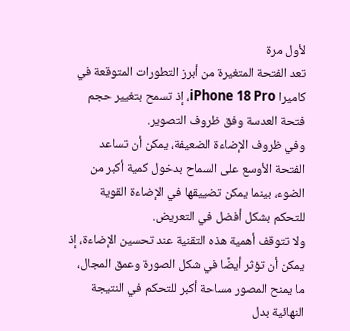لأول مرة
تعد الفتحة المتغيرة من أبرز التطورات المتوقعة في كاميرا iPhone 18 Pro، إذ تسمح بتغيير حجم فتحة العدسة وفق ظروف التصوير.
وفي ظروف الإضاءة الضعيفة، يمكن أن تساعد الفتحة الأوسع على السماح بدخول كمية أكبر من الضوء، بينما يمكن تضييقها في الإضاءة القوية للتحكم بشكل أفضل في التعريض.
ولا تتوقف أهمية هذه التقنية عند تحسين الإضاءة، إذ يمكن أن تؤثر أيضًا في شكل الصورة وعمق المجال، ما يمنح المصور مساحة أكبر للتحكم في النتيجة النهائية بدل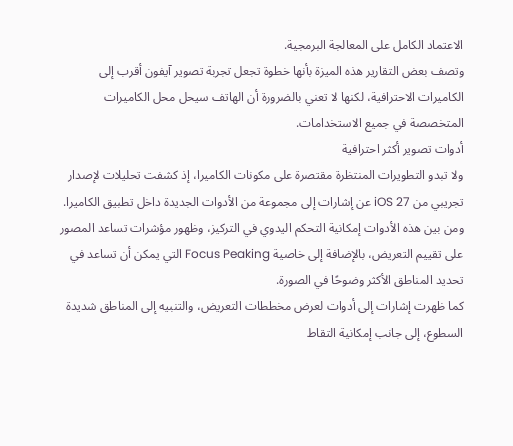الاعتماد الكامل على المعالجة البرمجية.
وتصف بعض التقارير هذه الميزة بأنها خطوة تجعل تجربة تصوير آيفون أقرب إلى الكاميرات الاحترافية، لكنها لا تعني بالضرورة أن الهاتف سيحل محل الكاميرات المتخصصة في جميع الاستخدامات.
أدوات تصوير أكثر احترافية
ولا تبدو التطويرات المنتظرة مقتصرة على مكونات الكاميرا، إذ كشفت تحليلات لإصدار تجريبي من iOS 27 عن إشارات إلى مجموعة من الأدوات الجديدة داخل تطبيق الكاميرا.
ومن بين هذه الأدوات إمكانية التحكم اليدوي في التركيز، وظهور مؤشرات تساعد المصور على تقييم التعريض، بالإضافة إلى خاصية Focus Peaking التي يمكن أن تساعد في تحديد المناطق الأكثر وضوحًا في الصورة.
كما ظهرت إشارات إلى أدوات لعرض مخططات التعريض، والتنبيه إلى المناطق شديدة السطوع، إلى جانب إمكانية التقاط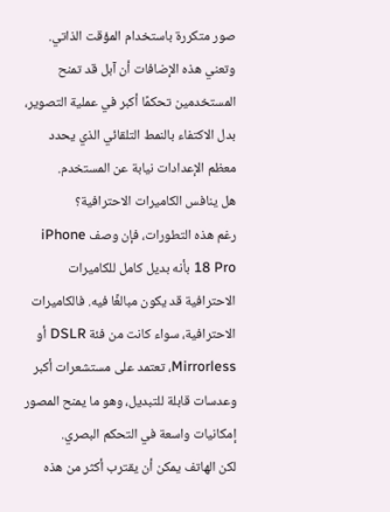صور متكررة باستخدام المؤقت الذاتي.
وتعني هذه الإضافات أن آبل قد تمنح المستخدمين تحكمًا أكبر في عملية التصوير، بدل الاكتفاء بالنمط التلقائي الذي يحدد معظم الإعدادات نيابة عن المستخدم.
هل ينافس الكاميرات الاحترافية؟
رغم هذه التطورات، فإن وصف iPhone 18 Pro بأنه بديل كامل للكاميرات الاحترافية قد يكون مبالغًا فيه. فالكاميرات الاحترافية، سواء كانت من فئة DSLR أو Mirrorless، تعتمد على مستشعرات أكبر وعدسات قابلة للتبديل، وهو ما يمنح المصور إمكانيات واسعة في التحكم البصري.
لكن الهاتف يمكن أن يقترب أكثر من هذه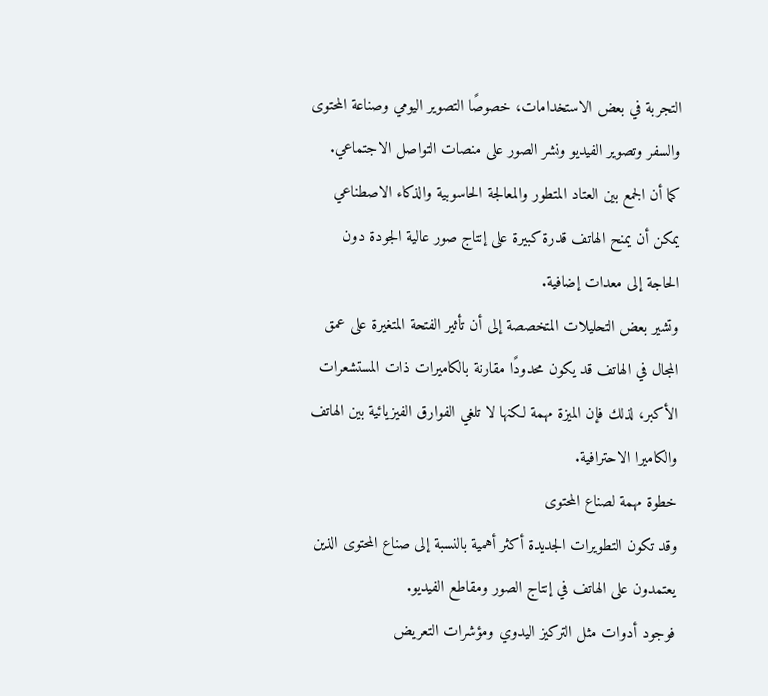التجربة في بعض الاستخدامات، خصوصًا التصوير اليومي وصناعة المحتوى والسفر وتصوير الفيديو ونشر الصور على منصات التواصل الاجتماعي.
كما أن الجمع بين العتاد المتطور والمعالجة الحاسوبية والذكاء الاصطناعي يمكن أن يمنح الهاتف قدرة كبيرة على إنتاج صور عالية الجودة دون الحاجة إلى معدات إضافية.
وتشير بعض التحليلات المتخصصة إلى أن تأثير الفتحة المتغيرة على عمق المجال في الهاتف قد يكون محدودًا مقارنة بالكاميرات ذات المستشعرات الأكبر، لذلك فإن الميزة مهمة لكنها لا تلغي الفوارق الفيزيائية بين الهاتف والكاميرا الاحترافية.
خطوة مهمة لصناع المحتوى
وقد تكون التطويرات الجديدة أكثر أهمية بالنسبة إلى صناع المحتوى الذين يعتمدون على الهاتف في إنتاج الصور ومقاطع الفيديو.
فوجود أدوات مثل التركيز اليدوي ومؤشرات التعريض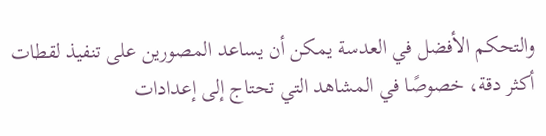والتحكم الأفضل في العدسة يمكن أن يساعد المصورين على تنفيذ لقطات أكثر دقة، خصوصًا في المشاهد التي تحتاج إلى إعدادات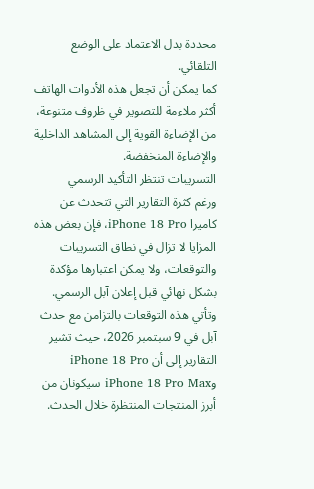محددة بدل الاعتماد على الوضع التلقائي.
كما يمكن أن تجعل هذه الأدوات الهاتف أكثر ملاءمة للتصوير في ظروف متنوعة، من الإضاءة القوية إلى المشاهد الداخلية والإضاءة المنخفضة.
التسريبات تنتظر التأكيد الرسمي
ورغم كثرة التقارير التي تتحدث عن كاميرا iPhone 18 Pro، فإن بعض هذه المزايا لا تزال في نطاق التسريبات والتوقعات، ولا يمكن اعتبارها مؤكدة بشكل نهائي قبل إعلان آبل الرسمي.
وتأتي هذه التوقعات بالتزامن مع حدث آبل في 9 سبتمبر 2026، حيث تشير التقارير إلى أن iPhone 18 Pro وiPhone 18 Pro Max سيكونان من أبرز المنتجات المنتظرة خلال الحدث.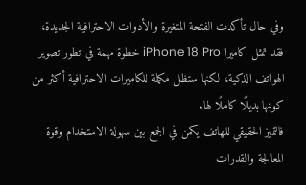وفي حال تأكدت الفتحة المتغيرة والأدوات الاحترافية الجديدة، فقد تمثل كاميرا iPhone 18 Pro خطوة مهمة في تطور تصوير الهواتف الذكية، لكنها ستظل مكملة للكاميرات الاحترافية أكثر من كونها بديلًا كاملًا لها.
فالتميز الحقيقي للهاتف يكمن في الجمع بين سهولة الاستخدام وقوة المعالجة والقدرات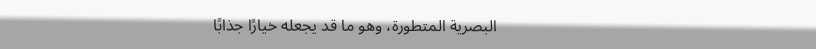البصرية المتطورة، وهو ما قد يجعله خيارًا جذابًا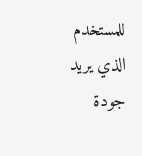للمستخدم الذي يريد جودة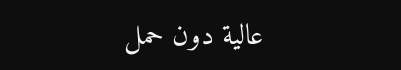عالية دون حمل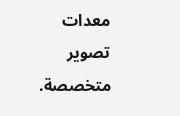معدات تصوير متخصصة.